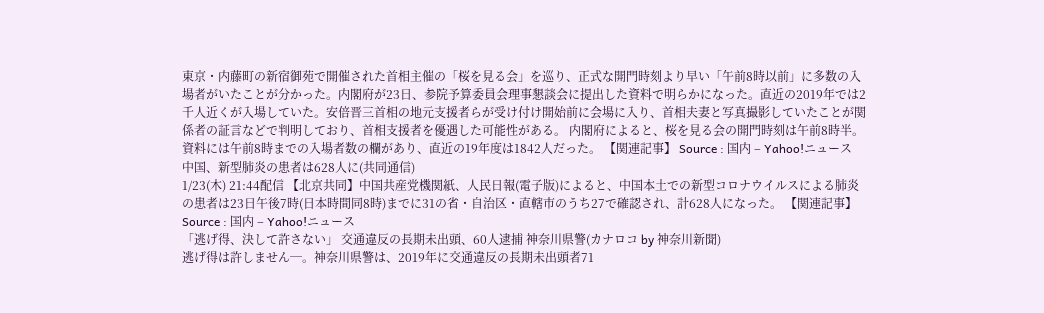東京・内藤町の新宿御苑で開催された首相主催の「桜を見る会」を巡り、正式な開門時刻より早い「午前8時以前」に多数の入場者がいたことが分かった。内閣府が23日、参院予算委員会理事懇談会に提出した資料で明らかになった。直近の2019年では2千人近くが入場していた。安倍晋三首相の地元支援者らが受け付け開始前に会場に入り、首相夫妻と写真撮影していたことが関係者の証言などで判明しており、首相支援者を優遇した可能性がある。 内閣府によると、桜を見る会の開門時刻は午前8時半。資料には午前8時までの入場者数の欄があり、直近の19年度は1842人だった。 【関連記事】 Source : 国内 – Yahoo!ニュース
中国、新型肺炎の患者は628人に(共同通信)
1/23(木) 21:44配信 【北京共同】中国共産党機関紙、人民日報(電子版)によると、中国本土での新型コロナウイルスによる肺炎の患者は23日午後7時(日本時間同8時)までに31の省・自治区・直轄市のうち27で確認され、計628人になった。 【関連記事】 Source : 国内 – Yahoo!ニュース
「逃げ得、決して許さない」 交通違反の長期未出頭、60人逮捕 神奈川県警(カナロコ by 神奈川新聞)
逃げ得は許しません─。神奈川県警は、2019年に交通違反の長期未出頭者71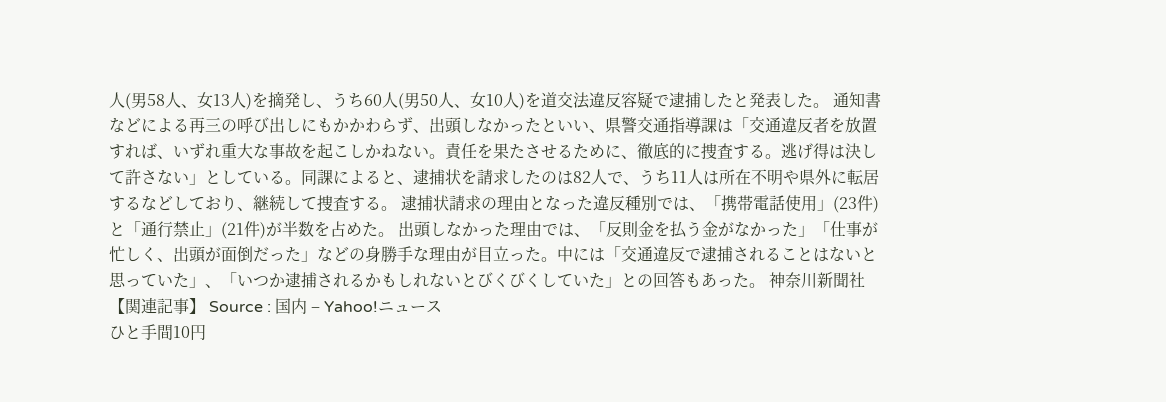人(男58人、女13人)を摘発し、うち60人(男50人、女10人)を道交法違反容疑で逮捕したと発表した。 通知書などによる再三の呼び出しにもかかわらず、出頭しなかったといい、県警交通指導課は「交通違反者を放置すれば、いずれ重大な事故を起こしかねない。責任を果たさせるために、徹底的に捜査する。逃げ得は決して許さない」としている。同課によると、逮捕状を請求したのは82人で、うち11人は所在不明や県外に転居するなどしており、継続して捜査する。 逮捕状請求の理由となった違反種別では、「携帯電話使用」(23件)と「通行禁止」(21件)が半数を占めた。 出頭しなかった理由では、「反則金を払う金がなかった」「仕事が忙しく、出頭が面倒だった」などの身勝手な理由が目立った。中には「交通違反で逮捕されることはないと思っていた」、「いつか逮捕されるかもしれないとびくびくしていた」との回答もあった。 神奈川新聞社 【関連記事】 Source : 国内 – Yahoo!ニュース
ひと手間10円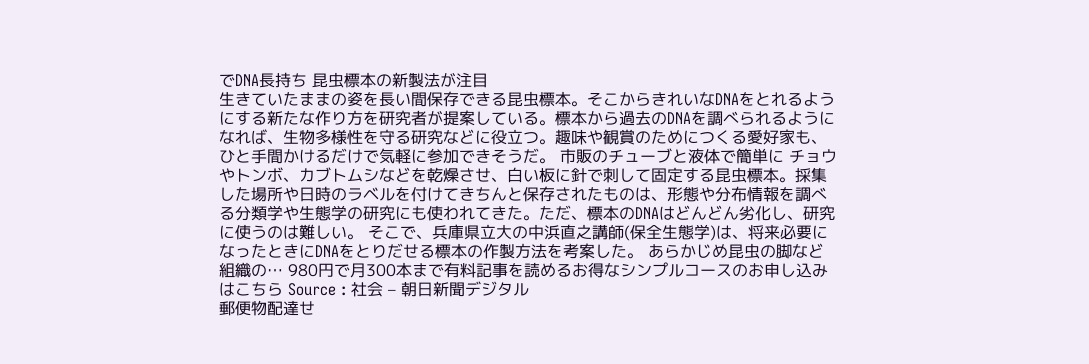でDNA長持ち 昆虫標本の新製法が注目
生きていたままの姿を長い間保存できる昆虫標本。そこからきれいなDNAをとれるようにする新たな作り方を研究者が提案している。標本から過去のDNAを調べられるようになれば、生物多様性を守る研究などに役立つ。趣味や観賞のためにつくる愛好家も、ひと手間かけるだけで気軽に参加できそうだ。 市販のチューブと液体で簡単に チョウやトンボ、カブトムシなどを乾燥させ、白い板に針で刺して固定する昆虫標本。採集した場所や日時のラベルを付けてきちんと保存されたものは、形態や分布情報を調べる分類学や生態学の研究にも使われてきた。ただ、標本のDNAはどんどん劣化し、研究に使うのは難しい。 そこで、兵庫県立大の中浜直之講師(保全生態学)は、将来必要になったときにDNAをとりだせる標本の作製方法を考案した。 あらかじめ昆虫の脚など組織の… 980円で月300本まで有料記事を読めるお得なシンプルコースのお申し込みはこちら Source : 社会 – 朝日新聞デジタル
郵便物配達せ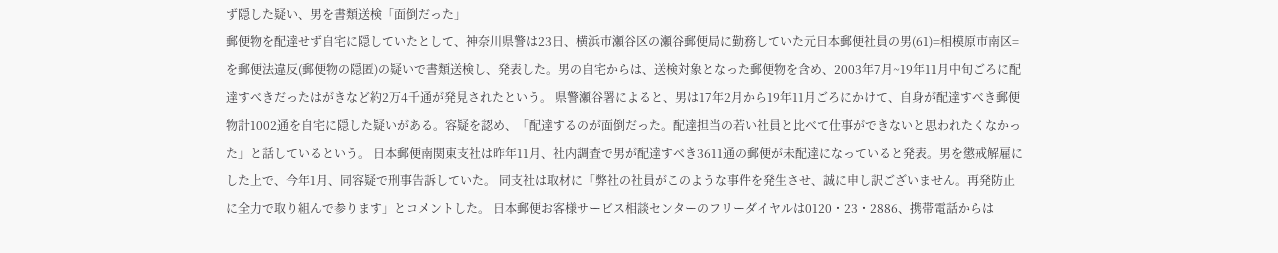ず隠した疑い、男を書類送検「面倒だった」
郵便物を配達せず自宅に隠していたとして、神奈川県警は23日、横浜市瀬谷区の瀬谷郵便局に勤務していた元日本郵便社員の男(61)=相模原市南区=を郵便法違反(郵便物の隠匿)の疑いで書類送検し、発表した。男の自宅からは、送検対象となった郵便物を含め、2003年7月~19年11月中旬ごろに配達すべきだったはがきなど約2万4千通が発見されたという。 県警瀬谷署によると、男は17年2月から19年11月ごろにかけて、自身が配達すべき郵便物計1002通を自宅に隠した疑いがある。容疑を認め、「配達するのが面倒だった。配達担当の若い社員と比べて仕事ができないと思われたくなかった」と話しているという。 日本郵便南関東支社は昨年11月、社内調査で男が配達すべき3611通の郵便が未配達になっていると発表。男を懲戒解雇にした上で、今年1月、同容疑で刑事告訴していた。 同支社は取材に「弊社の社員がこのような事件を発生させ、誠に申し訳ございません。再発防止に全力で取り組んで参ります」とコメントした。 日本郵便お客様サービス相談センターのフリーダイヤルは0120・23・2886、携帯電話からは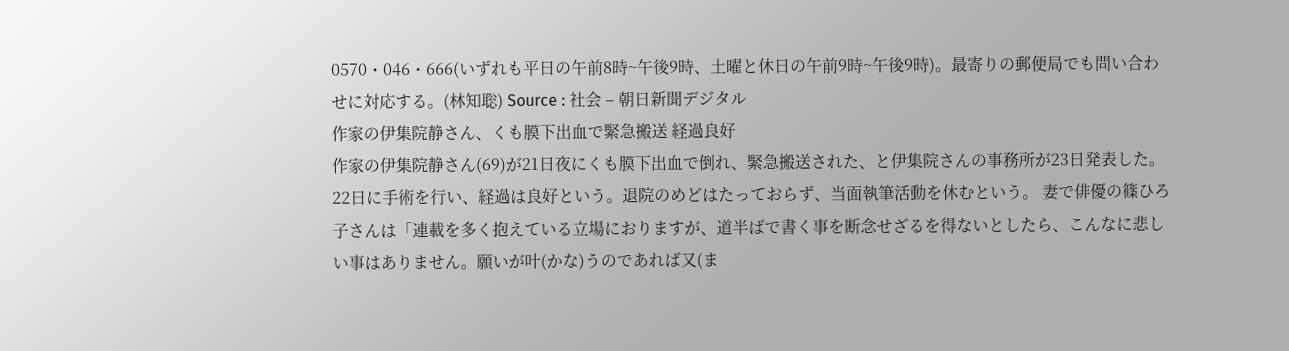0570・046・666(いずれも平日の午前8時~午後9時、土曜と休日の午前9時~午後9時)。最寄りの郵便局でも問い合わせに対応する。(林知聡) Source : 社会 – 朝日新聞デジタル
作家の伊集院静さん、くも膜下出血で緊急搬送 経過良好
作家の伊集院静さん(69)が21日夜にくも膜下出血で倒れ、緊急搬送された、と伊集院さんの事務所が23日発表した。22日に手術を行い、経過は良好という。退院のめどはたっておらず、当面執筆活動を休むという。 妻で俳優の篠ひろ子さんは「連載を多く抱えている立場におりますが、道半ばで書く事を断念せざるを得ないとしたら、こんなに悲しい事はありません。願いが叶(かな)うのであれば又(ま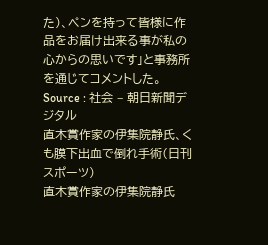た)、ペンを持って皆様に作品をお届け出来る事が私の心からの思いです」と事務所を通じてコメントした。 Source : 社会 – 朝日新聞デジタル
直木賞作家の伊集院静氏、くも膜下出血で倒れ手術(日刊スポーツ)
直木賞作家の伊集院静氏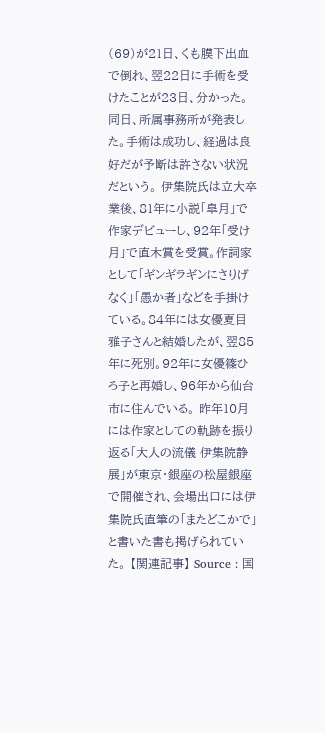(69)が21日、くも膜下出血で倒れ、翌22日に手術を受けたことが23日、分かった。 同日、所属事務所が発表した。手術は成功し、経過は良好だが予断は許さない状況だという。 伊集院氏は立大卒業後、81年に小説「皐月」で作家デビューし、92年「受け月」で直木賞を受賞。作詞家として「ギンギラギンにさりげなく」「愚か者」などを手掛けている。84年には女優夏目雅子さんと結婚したが、翌85年に死別。92年に女優篠ひろ子と再婚し、96年から仙台市に住んでいる。 昨年10月には作家としての軌跡を振り返る「大人の流儀 伊集院静展」が東京・銀座の松屋銀座で開催され、会場出口には伊集院氏直筆の「またどこかで」と書いた書も掲げられていた。 【関連記事】 Source : 国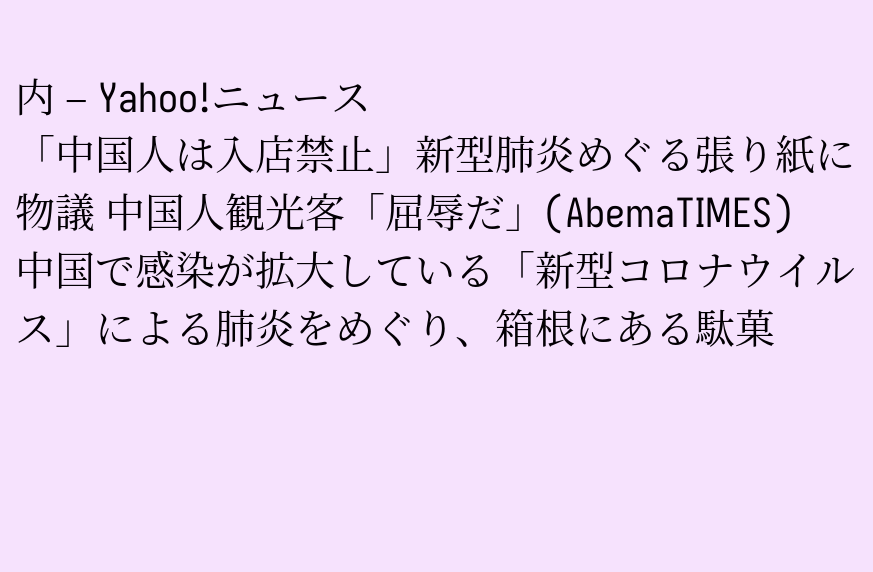内 – Yahoo!ニュース
「中国人は入店禁止」新型肺炎めぐる張り紙に物議 中国人観光客「屈辱だ」(AbemaTIMES)
中国で感染が拡大している「新型コロナウイルス」による肺炎をめぐり、箱根にある駄菓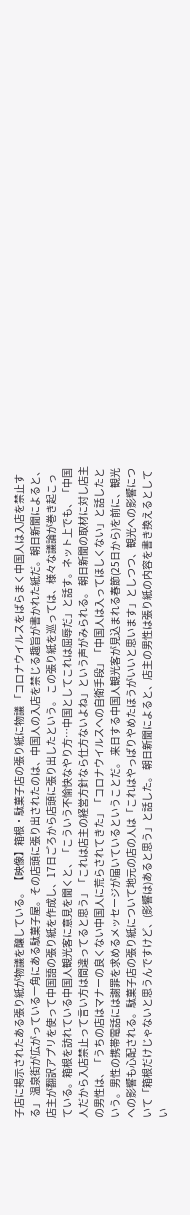子店に掲示されたある張り紙が物議を醸している。 【映像】箱根・駄菓子店の張り紙に物議 「コロナウイルスをばらまく中国人は入店を禁止する」 温泉街が広がっている一角にある駄菓子屋。その店頭に張り出されたのは、中国人の入店を禁じる趣旨が書かれた紙だ。朝日新聞によると、店主が翻訳アプリを使って中国語の張り紙を作成し、17日ごろから店頭に張り出したという。 この張り紙を巡っては、様々な議論が巻き起こっている。箱根を訪れている中国人観光客に意見を聞くと、「こういう不愉快なやり方…中国としてこれは屈辱だ」と話す。ネット上でも、「中国人だから入店禁止って言い方は間違ってると思う」「これは店主の経営方針なら仕方ないよね」という声がみられる。 朝日新聞の取材に対し店主の男性は、「うちの店はマナーの良くない中国人に荒らされてきた」「コロナウイルスへの自衛手段」「中国人は入ってほしくない」と話したという。男性の携帯電話には謝罪を求めるメッセージが届いているということだ。 来日する中国人観光客が見込まれる春節(25日から)を前に、観光への影響も心配される。駄菓子店の張り紙について地元の店の人は「これはやっぱりやめたほうがいいと思います」としつつ、観光への影響について「箱根だけじゃないと思うんですけど、(影響は)あると思う」と話した。 朝日新聞によると、店主の男性は張り紙の内容を書き換えるとしてい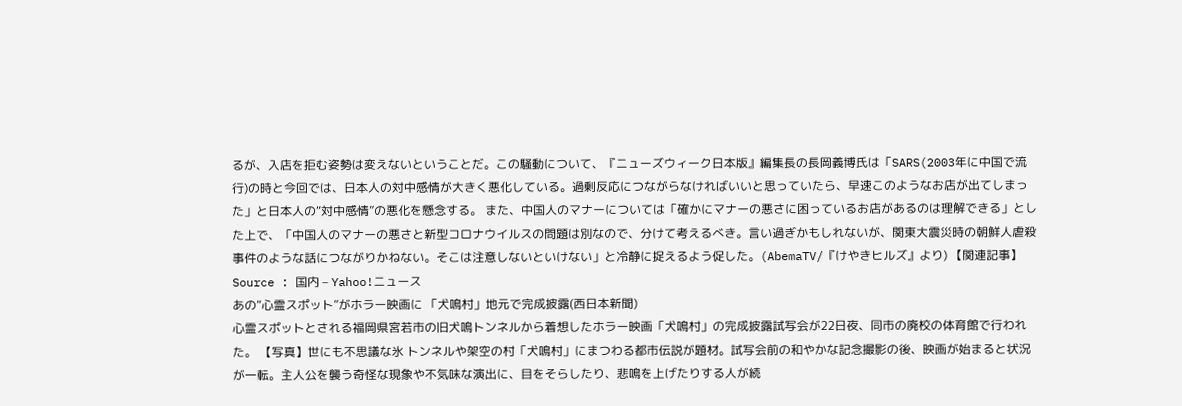るが、入店を拒む姿勢は変えないということだ。この騒動について、『ニューズウィーク日本版』編集長の長岡義博氏は「SARS(2003年に中国で流行)の時と今回では、日本人の対中感情が大きく悪化している。過剰反応につながらなければいいと思っていたら、早速このようなお店が出てしまった」と日本人の“対中感情”の悪化を懸念する。 また、中国人のマナーについては「確かにマナーの悪さに困っているお店があるのは理解できる」とした上で、「中国人のマナーの悪さと新型コロナウイルスの問題は別なので、分けて考えるべき。言い過ぎかもしれないが、関東大震災時の朝鮮人虐殺事件のような話につながりかねない。そこは注意しないといけない」と冷静に捉えるよう促した。(AbemaTV/『けやきヒルズ』より) 【関連記事】 Source : 国内 – Yahoo!ニュース
あの“心霊スポット”がホラー映画に 「犬鳴村」地元で完成披露(西日本新聞)
心霊スポットとされる福岡県宮若市の旧犬鳴トンネルから着想したホラー映画「犬鳴村」の完成披露試写会が22日夜、同市の廃校の体育館で行われた。 【写真】世にも不思議な氷 トンネルや架空の村「犬鳴村」にまつわる都市伝説が題材。試写会前の和やかな記念撮影の後、映画が始まると状況が一転。主人公を襲う奇怪な現象や不気味な演出に、目をそらしたり、悲鳴を上げたりする人が続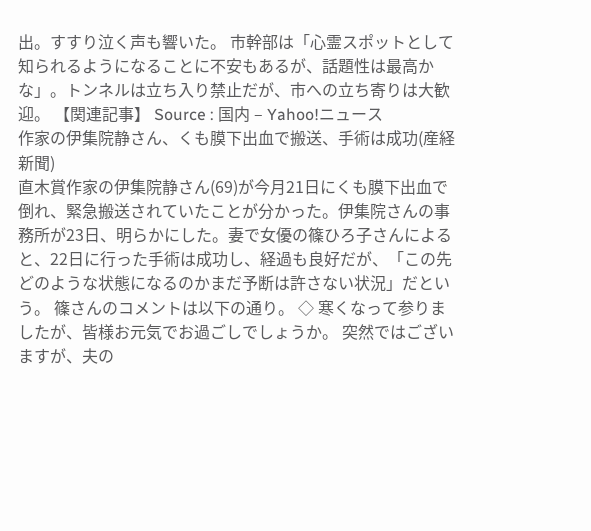出。すすり泣く声も響いた。 市幹部は「心霊スポットとして知られるようになることに不安もあるが、話題性は最高かな」。トンネルは立ち入り禁止だが、市への立ち寄りは大歓迎。 【関連記事】 Source : 国内 – Yahoo!ニュース
作家の伊集院静さん、くも膜下出血で搬送、手術は成功(産経新聞)
直木賞作家の伊集院静さん(69)が今月21日にくも膜下出血で倒れ、緊急搬送されていたことが分かった。伊集院さんの事務所が23日、明らかにした。妻で女優の篠ひろ子さんによると、22日に行った手術は成功し、経過も良好だが、「この先どのような状態になるのかまだ予断は許さない状況」だという。 篠さんのコメントは以下の通り。 ◇ 寒くなって参りましたが、皆様お元気でお過ごしでしょうか。 突然ではございますが、夫の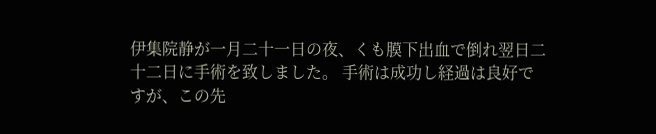伊集院静が一月二十一日の夜、くも膜下出血で倒れ翌日二十二日に手術を致しました。 手術は成功し経過は良好ですが、この先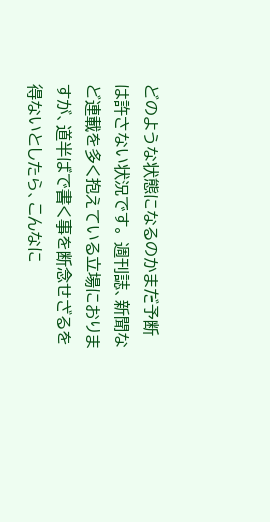どのような状態になるのかまだ予断は許さない状況です。 週刊誌、新聞など連載を多く抱えている立場におりますが、道半ばで書く事を断念せざるを得ないとしたら、こんなに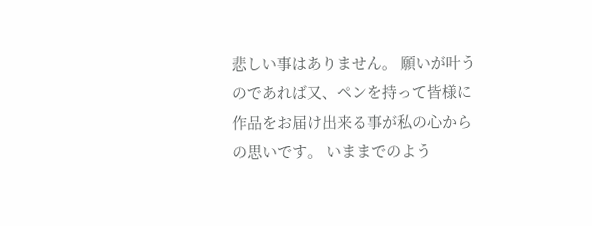悲しい事はありません。 願いが叶うのであれば又、ペンを持って皆様に作品をお届け出来る事が私の心からの思いです。 いままでのよう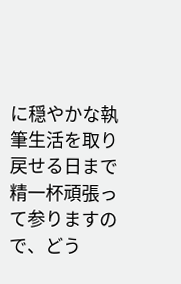に穏やかな執筆生活を取り戻せる日まで精一杯頑張って参りますので、どう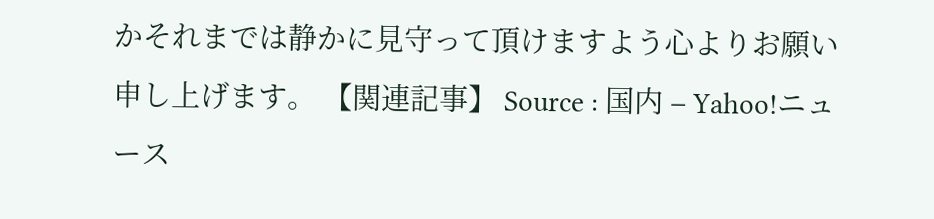かそれまでは静かに見守って頂けますよう心よりお願い申し上げます。 【関連記事】 Source : 国内 – Yahoo!ニュース